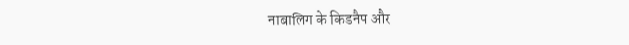नाबालिग के किडनैप और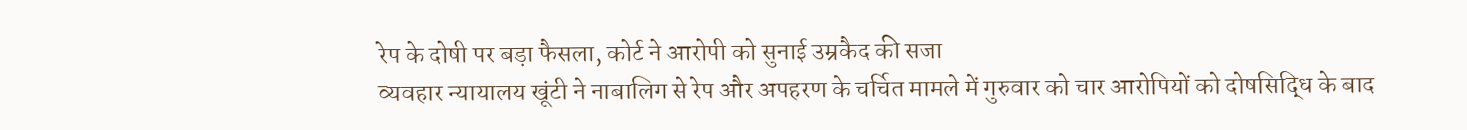रेप के दोषी पर बड़ा फैसला, कोर्ट ने आरोपी को सुनाई उम्रकैद की सजा
व्यवहार न्यायालय खूंटी ने नाबालिग से रेप और अपहरण के चर्चित मामले में गुरुवार को चार आरोपियों को दोषसिद्धि के बाद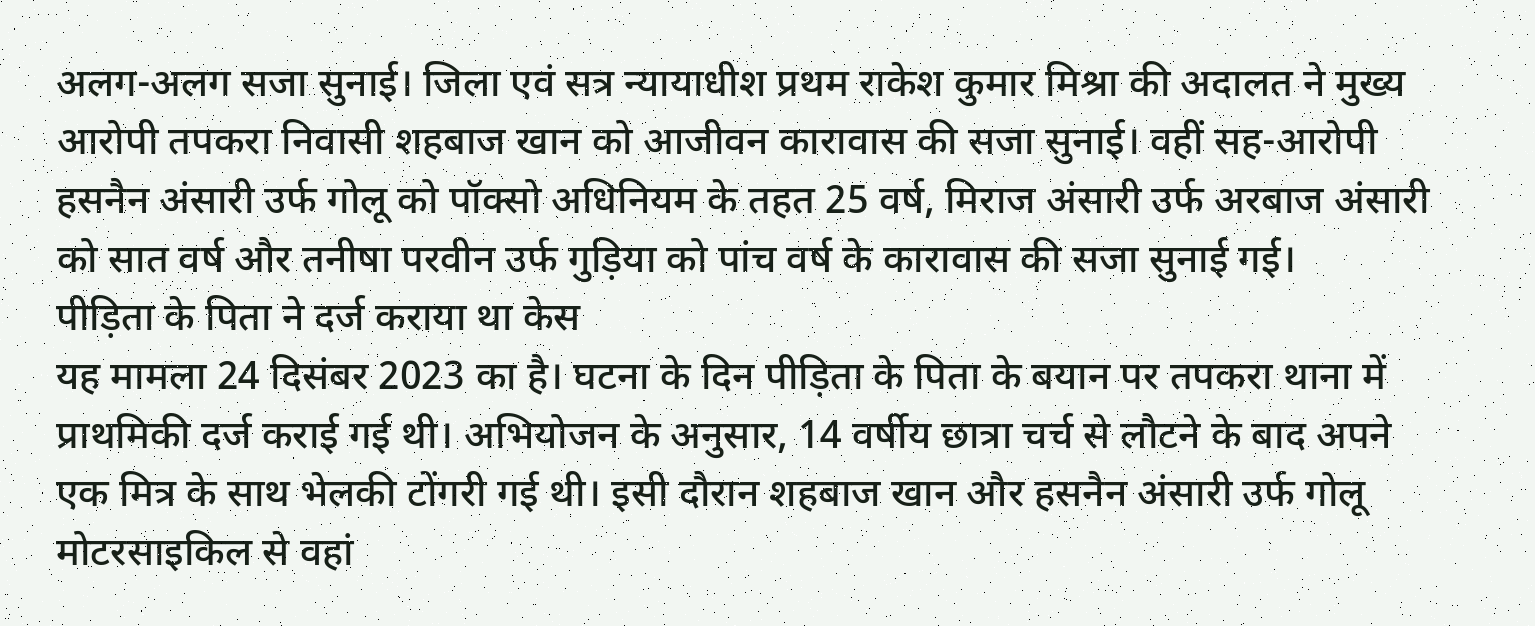अलग-अलग सजा सुनाई। जिला एवं सत्र न्यायाधीश प्रथम राकेश कुमार मिश्रा की अदालत ने मुख्य आरोपी तपकरा निवासी शहबाज खान को आजीवन कारावास की सजा सुनाई। वहीं सह-आरोपी हसनैन अंसारी उर्फ गोलू को पॉक्सो अधिनियम के तहत 25 वर्ष, मिराज अंसारी उर्फ अरबाज अंसारी को सात वर्ष और तनीषा परवीन उर्फ गुड़िया को पांच वर्ष के कारावास की सजा सुनाई गई।
पीड़िता के पिता ने दर्ज कराया था केस
यह मामला 24 दिसंबर 2023 का है। घटना के दिन पीड़िता के पिता के बयान पर तपकरा थाना में प्राथमिकी दर्ज कराई गई थी। अभियोजन के अनुसार, 14 वर्षीय छात्रा चर्च से लौटने के बाद अपने एक मित्र के साथ भेलकी टोंगरी गई थी। इसी दौरान शहबाज खान और हसनैन अंसारी उर्फ गोलू मोटरसाइकिल से वहां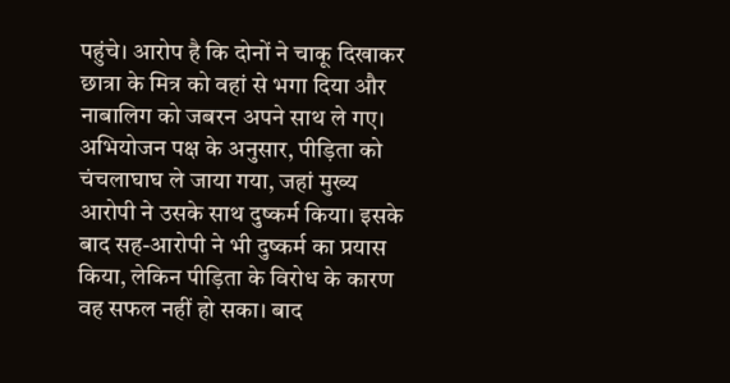पहुंचे। आरोप है कि दोनों ने चाकू दिखाकर छात्रा के मित्र को वहां से भगा दिया और नाबालिग को जबरन अपने साथ ले गए। अभियोजन पक्ष के अनुसार, पीड़िता को चंचलाघाघ ले जाया गया, जहां मुख्य आरोपी ने उसके साथ दुष्कर्म किया। इसके बाद सह-आरोपी ने भी दुष्कर्म का प्रयास किया, लेकिन पीड़िता के विरोध के कारण वह सफल नहीं हो सका। बाद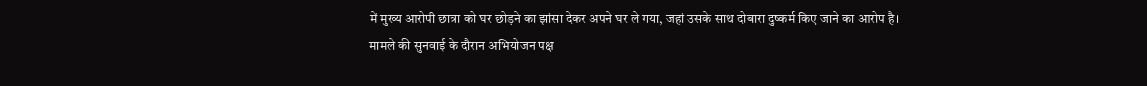में मुख्य आरोपी छात्रा को घर छोड़ने का झांसा देकर अपने घर ले गया, जहां उसके साथ दोबारा दुष्कर्म किए जाने का आरोप है।
मामले की सुनवाई के दौरान अभियोजन पक्ष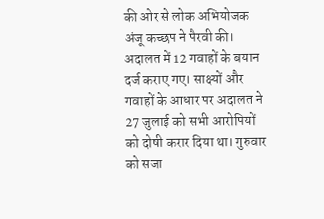की ओर से लोक अभियोजक अंजू कच्छप ने पैरवी की। अदालत में 12 गवाहों के बयान दर्ज कराए गए। साक्ष्यों और गवाहों के आधार पर अदालत ने 27 जुलाई को सभी आरोपियों को दोषी करार दिया था। गुरुवार को सजा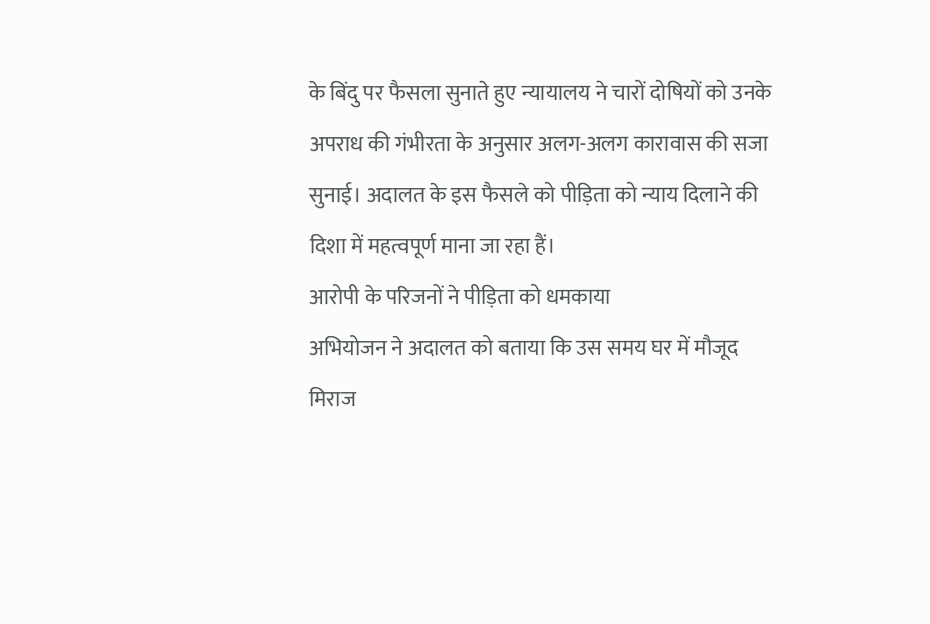के बिंदु पर फैसला सुनाते हुए न्यायालय ने चारों दोषियों को उनके अपराध की गंभीरता के अनुसार अलग-अलग कारावास की सजा सुनाई। अदालत के इस फैसले को पीड़िता को न्याय दिलाने की दिशा में महत्वपूर्ण माना जा रहा हैं।
आरोपी के परिजनों ने पीड़िता को धमकाया
अभियोजन ने अदालत को बताया कि उस समय घर में मौजूद मिराज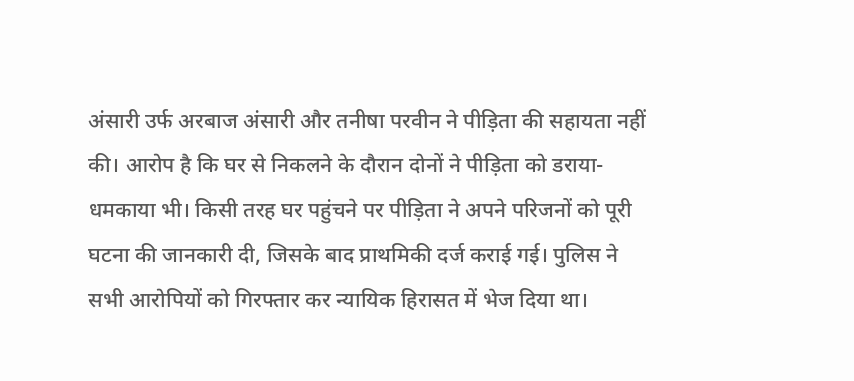अंसारी उर्फ अरबाज अंसारी और तनीषा परवीन ने पीड़िता की सहायता नहीं की। आरोप है कि घर से निकलने के दौरान दोनों ने पीड़िता को डराया-धमकाया भी। किसी तरह घर पहुंचने पर पीड़िता ने अपने परिजनों को पूरी घटना की जानकारी दी, जिसके बाद प्राथमिकी दर्ज कराई गई। पुलिस ने सभी आरोपियों को गिरफ्तार कर न्यायिक हिरासत में भेज दिया था।